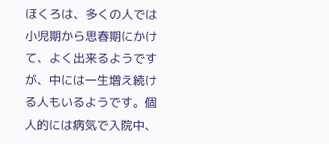ほくろは、多くの人では小児期から思春期にかけて、よく出来るようですが、中には一生増え続ける人もいるようです。個人的には病気で入院中、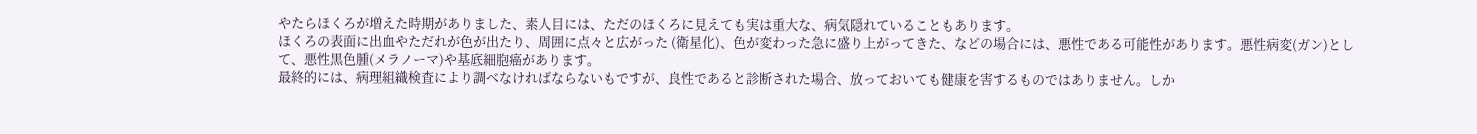やたらほくろが増えた時期がありました、素人目には、ただのほくろに見えても実は重大な、病気隠れていることもあります。
ほくろの表面に出血やただれが色が出たり、周囲に点々と広がった (衛星化)、色が変わった急に盛り上がってきた、などの場合には、悪性である可能性があります。悪性病変(ガン)として、悪性黒色腫(メラノーマ)や基底細胞癌があります。
最終的には、病理組織検査により調べなければならないもですが、良性であると診断された場合、放っておいても健康を害するものではありません。しか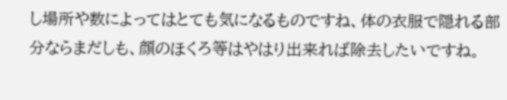し場所や数によってはとても気になるものですね、体の衣服で隠れる部分ならまだしも、顔のほくろ等はやはり出来れば除去したいですね。